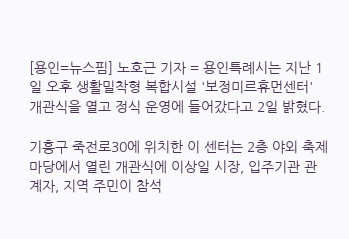[용인=뉴스핌] 노호근 기자 = 용인특례시는 지난 1일 오후 생활밀착형 복합시설 '보정미르휴먼센터' 개관식을 열고 정식 운영에 들어갔다고 2일 밝혔다.

기흥구 죽전로30에 위치한 이 센터는 2층 야외 축제마당에서 열린 개관식에 이상일 시장, 입주기관 관계자, 지역 주민이 참석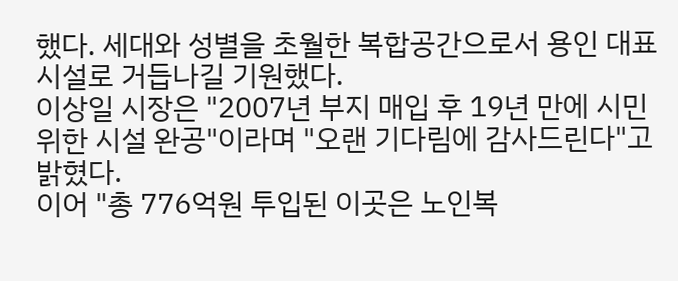했다. 세대와 성별을 초월한 복합공간으로서 용인 대표 시설로 거듭나길 기원했다.
이상일 시장은 "2007년 부지 매입 후 19년 만에 시민 위한 시설 완공"이라며 "오랜 기다림에 감사드린다"고 밝혔다.
이어 "총 776억원 투입된 이곳은 노인복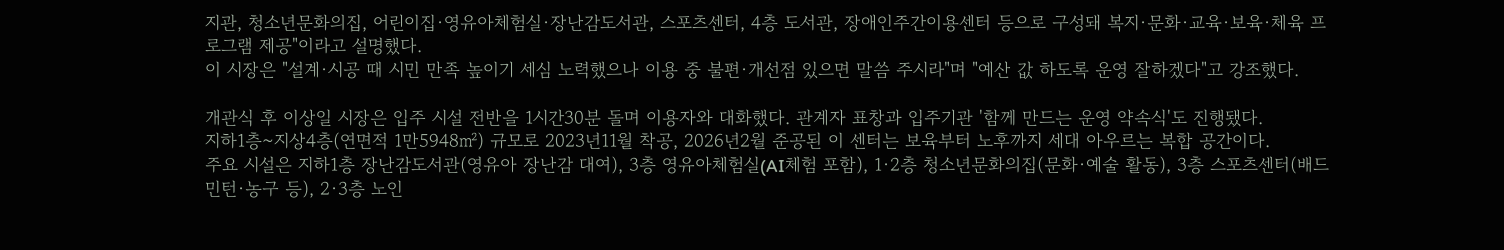지관, 청소년문화의집, 어린이집·영유아체험실·장난감도서관, 스포츠센터, 4층 도서관, 장애인주간이용센터 등으로 구성돼 복지·문화·교육·보육·체육 프로그램 제공"이라고 설명했다.
이 시장은 "설계·시공 때 시민 만족 높이기 세심 노력했으나 이용 중 불편·개선점 있으면 말씀 주시라"며 "예산 값 하도록 운영 잘하겠다"고 강조했다.

개관식 후 이상일 시장은 입주 시설 전반을 1시간30분 돌며 이용자와 대화했다. 관계자 표창과 입주기관 '함께 만드는 운영 약속식'도 진행됐다.
지하1층~지상4층(연면적 1만5948㎡) 규모로 2023년11월 착공, 2026년2월 준공된 이 센터는 보육부터 노후까지 세대 아우르는 복합 공간이다.
주요 시설은 지하1층 장난감도서관(영유아 장난감 대여), 3층 영유아체험실(AI체험 포함), 1·2층 청소년문화의집(문화·예술 활동), 3층 스포츠센터(배드민턴·농구 등), 2·3층 노인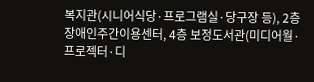복지관(시니어식당·프로그램실·당구장 등), 2층 장애인주간이용센터, 4층 보정도서관(미디어월·프로젝터·디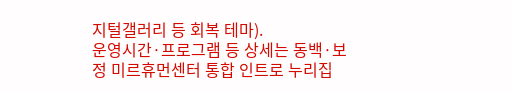지털갤러리 등 회복 테마).
운영시간·프로그램 등 상세는 동백·보정 미르휴먼센터 통합 인트로 누리집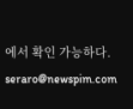에서 확인 가능하다.
seraro@newspim.com